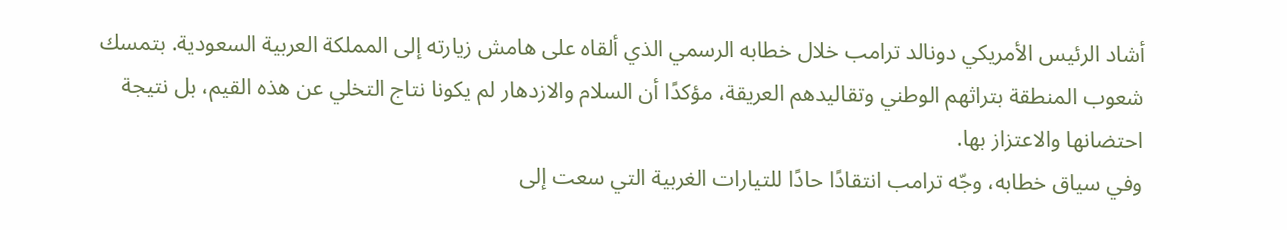أشاد الرئيس الأمريكي دونالد ترامب خلال خطابه الرسمي الذي ألقاه على هامش زيارته إلى المملكة العربية السعودية. بتمسك شعوب المنطقة بتراثهم الوطني وتقاليدهم العريقة، مؤكدًا أن السلام والازدهار لم يكونا نتاج التخلي عن هذه القيم، بل نتيجة احتضانها والاعتزاز بها.
وفي سياق خطابه، وجّه ترامب انتقادًا حادًا للتيارات الغربية التي سعت إلى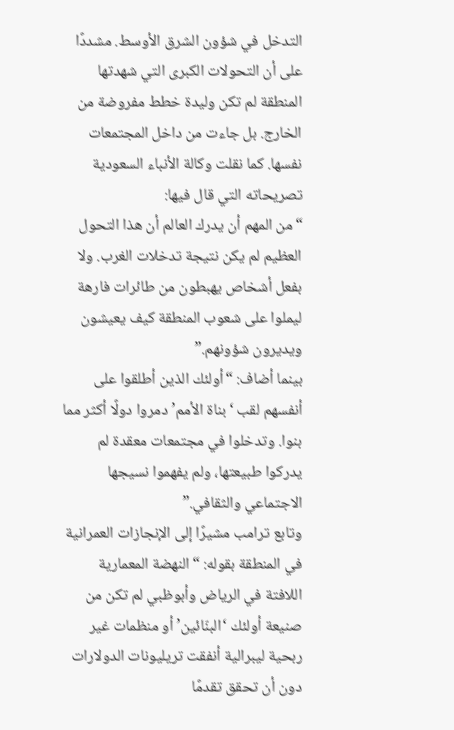التدخل في شؤون الشرق الأوسط. مشددًا على أن التحولات الكبرى التي شهدتها المنطقة لم تكن وليدة خطط مفروضة من الخارج. بل جاءت من داخل المجتمعات نفسها. كما نقلت وكالة الأنباء السعودية تصريحاته التي قال فيها:
“من المهم أن يدرك العالم أن هذا التحول العظيم لم يكن نتيجة تدخلات الغرب. ولا بفعل أشخاص يهبطون من طائرات فارهة ليملوا على شعوب المنطقة كيف يعيشون ويديرون شؤونهم.”
بينما أضاف: “أولئك الذين أطلقوا على أنفسهم لقب ‘بناة الأمم’ دمروا دولًا أكثر مما بنوا. وتدخلوا في مجتمعات معقدة لم يدركوا طبيعتها، ولم يفهموا نسيجها الاجتماعي والثقافي.”
وتابع ترامب مشيرًا إلى الإنجازات العمرانية في المنطقة بقوله: “النهضة المعمارية اللافتة في الرياض وأبوظبي لم تكن من صنيعة أولئك ‘البنّائين’ أو منظمات غير ربحية ليبرالية أنفقت تريليونات الدولارات دون أن تحقق تقدمًا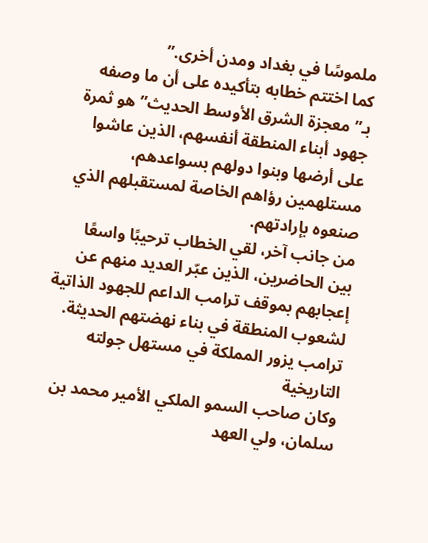ملموسًا في بغداد ومدن أخرى.”
كما اختتم خطابه بتأكيده على أن ما وصفه بـ”معجزة الشرق الأوسط الحديث” هو ثمرة جهود أبناء المنطقة أنفسهم، الذين عاشوا على أرضها وبنوا دولهم بسواعدهم، مستلهمين رؤاهم الخاصة لمستقبلهم الذي صنعوه بإرادتهم.
من جانب آخر، لقي الخطاب ترحيبًا واسعًا بين الحاضرين، الذين عبّر العديد منهم عن إعجابهم بموقف ترامب الداعم للجهود الذاتية لشعوب المنطقة في بناء نهضتهم الحديثة.
ترامب يزور المملكة في مستهل جولته التاريخية
وكان صاحب السمو الملكي الأمير محمد بن سلمان، ولي العهد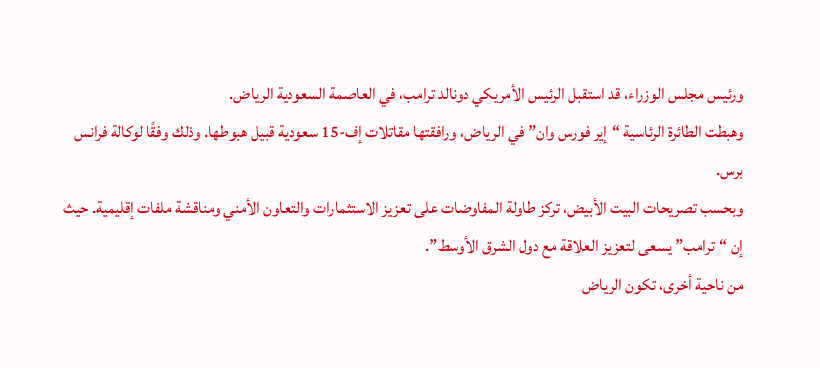ورئيس مجلس الوزراء، قد استقبل الرئيس الأمريكي دونالد ترامب، في العاصمة السعودية الرياض.
وهبطت الطائرة الرئاسية “إير فورس وان” في الرياض، ورافقتها مقاتلات إف-15 سعودية قبيل هبوطها. وذلك وفقًا لوكالة فرانس برس.
وبحسب تصريحات البيت الأبيض، تركز طاولة المفاوضات على تعزيز الاستثمارات والتعاون الأمني ومناقشة ملفات إقليمية. حيث إن “ترامب” يسعى لتعزيز العلاقة مع دول الشرق الأوسط”.
من ناحية أخرى، تكون الرياض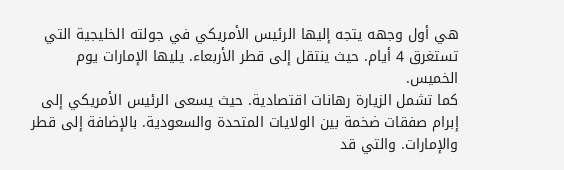هي أول وجهه يتجه إليها الرئيس الأمريكي في جولته الخليجية التي تستغرق 4 أيام. حيث ينتقل إلى قطر الأربعاء. يليها الإمارات يوم الخميس.
كما تشمل الزيارة رهانات اقتصادية. حيث يسعى الرئيس الأمريكي إلى إبرام صفقات ضخمة بين الولايات المتحدة والسعودية. بالإضافة إلى قطر والإمارات. والتي قد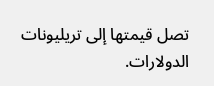تصل قيمتها إلى تريليونات الدولارات.